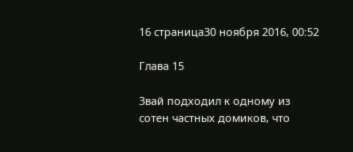16 страница30 ноября 2016, 00:52

Глава 15

Звай подходил к одному из сотен частных домиков, что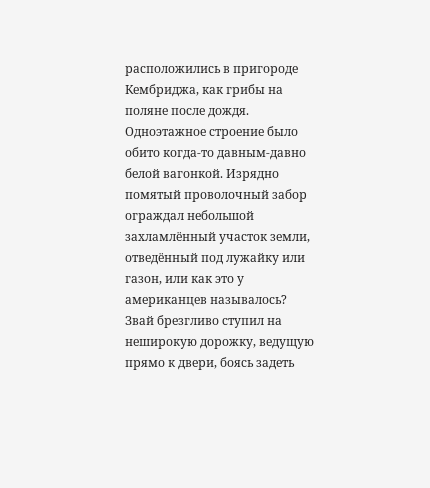расположились в пригороде Кембриджа, как грибы на поляне после дождя. Одноэтажное строение было обито когда-то давным-давно белой вагонкой. Изрядно помятый проволочный забор ограждал небольшой захламлённый участок земли, отведённый под лужайку или газон, или как это у американцев называлось? Звай брезгливо ступил на неширокую дорожку, ведущую прямо к двери, боясь задеть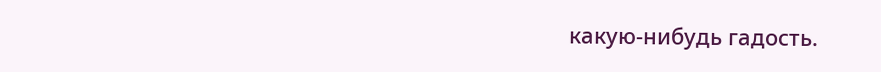какую-нибудь гадость.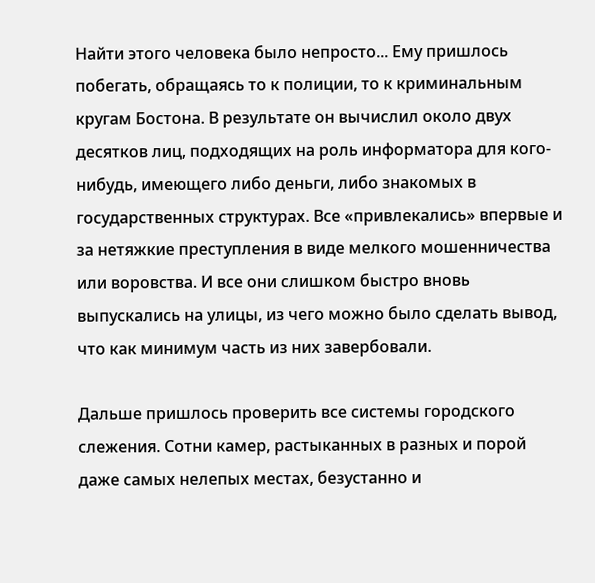Найти этого человека было непросто... Ему пришлось побегать, обращаясь то к полиции, то к криминальным кругам Бостона. В результате он вычислил около двух десятков лиц, подходящих на роль информатора для кого-нибудь, имеющего либо деньги, либо знакомых в государственных структурах. Все «привлекались» впервые и за нетяжкие преступления в виде мелкого мошенничества или воровства. И все они слишком быстро вновь выпускались на улицы, из чего можно было сделать вывод, что как минимум часть из них завербовали.

Дальше пришлось проверить все системы городского слежения. Сотни камер, растыканных в разных и порой даже самых нелепых местах, безустанно и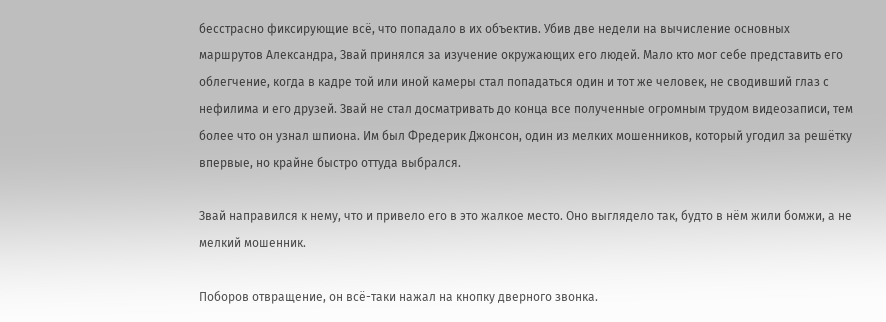бесстрасно фиксирующие всё, что попадало в их объектив. Убив две недели на вычисление основных маршрутов Александра, Звай принялся за изучение окружающих его людей. Мало кто мог себе представить его облегчение, когда в кадре той или иной камеры стал попадаться один и тот же человек, не сводивший глаз с нефилима и его друзей. Звай не стал досматривать до конца все полученные огромным трудом видеозаписи, тем более что он узнал шпиона. Им был Фредерик Джонсон, один из мелких мошенников, который угодил за решётку впервые, но крайне быстро оттуда выбрался.

Звай направился к нему, что и привело его в это жалкое место. Оно выглядело так, будто в нём жили бомжи, а не мелкий мошенник.

Поборов отвращение, он всё-таки нажал на кнопку дверного звонка.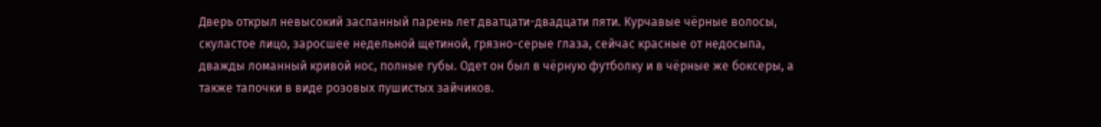Дверь открыл невысокий заспанный парень лет дватцати-двадцати пяти. Курчавые чёрные волосы, скуластое лицо, заросшее недельной щетиной, грязно-серые глаза, сейчас красные от недосыпа, дважды ломанный кривой нос, полные губы. Одет он был в чёрную футболку и в чёрные же боксеры, а также тапочки в виде розовых пушистых зайчиков.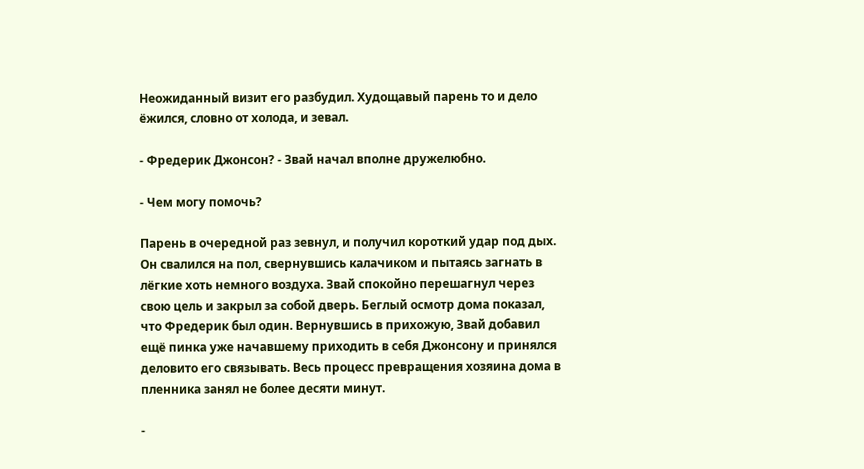Неожиданный визит его разбудил. Худощавый парень то и дело ёжился, словно от холода, и зевал.

- Фредерик Джонсон? - Звай начал вполне дружелюбно.

- Чем могу помочь?

Парень в очередной раз зевнул, и получил короткий удар под дых. Он свалился на пол, свернувшись калачиком и пытаясь загнать в лёгкие хоть немного воздуха. Звай спокойно перешагнул через свою цель и закрыл за собой дверь. Беглый осмотр дома показал, что Фредерик был один. Вернувшись в прихожую, Звай добавил ещё пинка уже начавшему приходить в себя Джонсону и принялся деловито его связывать. Весь процесс превращения хозяина дома в пленника занял не более десяти минут.

-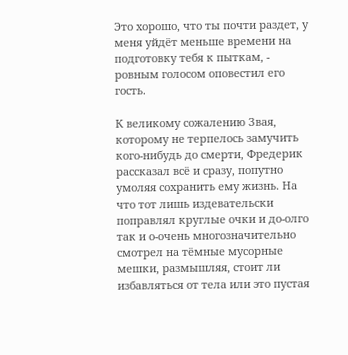Это хорошо, что ты почти раздет, у меня уйдёт меньше времени на подготовку тебя к пыткам, - ровным голосом оповестил его гость.

К великому сожалению Звая, которому не терпелось замучить кого-нибудь до смерти, Фредерик рассказал всё и сразу, попутно умоляя сохранить ему жизнь. На что тот лишь издевательски поправлял круглые очки и до-олго так и о-очень многозначительно смотрел на тёмные мусорные мешки, размышляя, стоит ли избавляться от тела или это пустая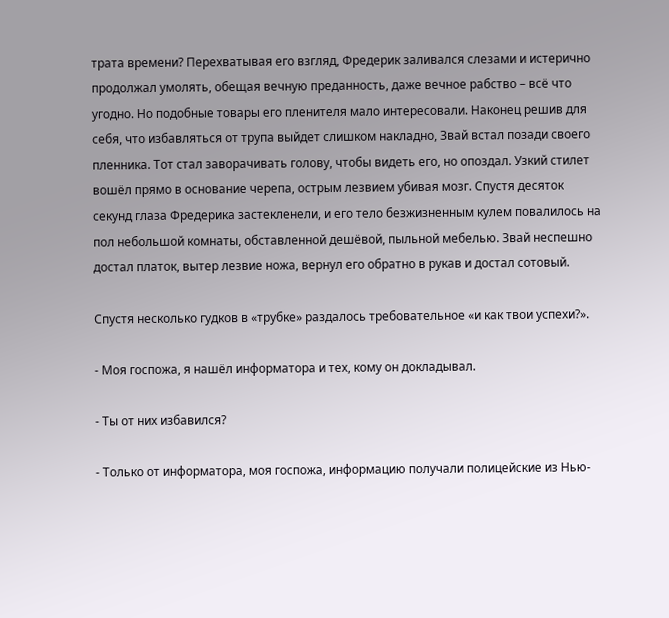трата времени? Перехватывая его взгляд, Фредерик заливался слезами и истерично продолжал умолять, обещая вечную преданность, даже вечное рабство – всё что угодно. Но подобные товары его пленителя мало интересовали. Наконец решив для себя, что избавляться от трупа выйдет слишком накладно, Звай встал позади своего пленника. Тот стал заворачивать голову, чтобы видеть его, но опоздал. Узкий стилет вошёл прямо в основание черепа, острым лезвием убивая мозг. Спустя десяток секунд глаза Фредерика застекленели, и его тело безжизненным кулем повалилось на пол небольшой комнаты, обставленной дешёвой, пыльной мебелью. Звай неспешно достал платок, вытер лезвие ножа, вернул его обратно в рукав и достал сотовый.

Спустя несколько гудков в «трубке» раздалось требовательное «и как твои успехи?».

- Моя госпожа, я нашёл информатора и тех, кому он докладывал.

- Ты от них избавился?

- Только от информатора, моя госпожа, информацию получали полицейские из Нью-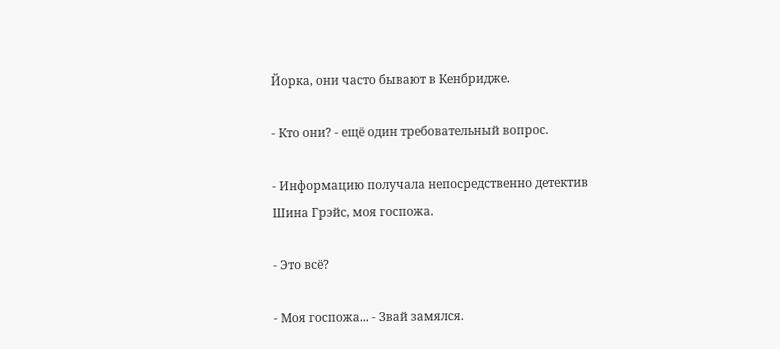Йорка, они часто бывают в Кенбридже.

- Кто они? - ещё один требовательный вопрос.

- Информацию получала непосредственно детектив Шина Грэйс, моя госпожа.

- Это всё?

- Моя госпожа... - Звай замялся.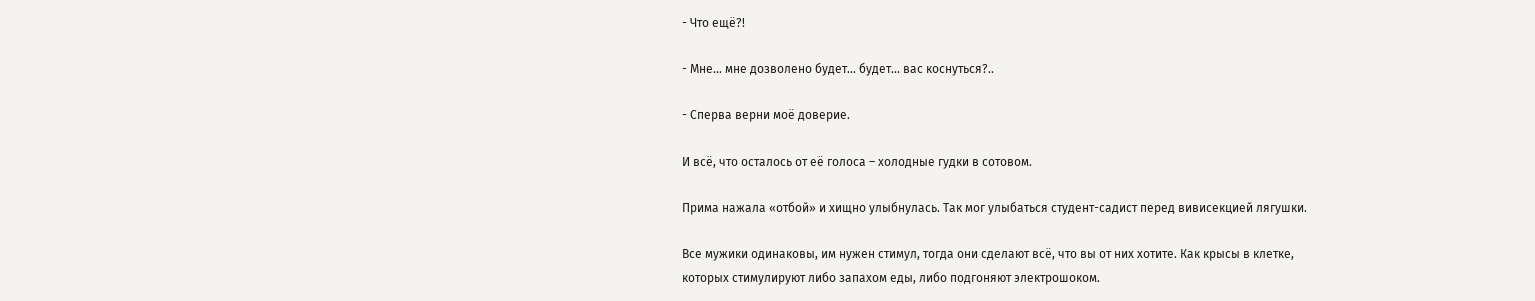- Что ещё?!

- Мне... мне дозволено будет... будет... вас коснуться?..

- Сперва верни моё доверие.

И всё, что осталось от её голоса – холодные гудки в сотовом.

Прима нажала «отбой» и хищно улыбнулась. Так мог улыбаться студент-садист перед вивисекцией лягушки.

Все мужики одинаковы, им нужен стимул, тогда они сделают всё, что вы от них хотите. Как крысы в клетке, которых стимулируют либо запахом еды, либо подгоняют электрошоком.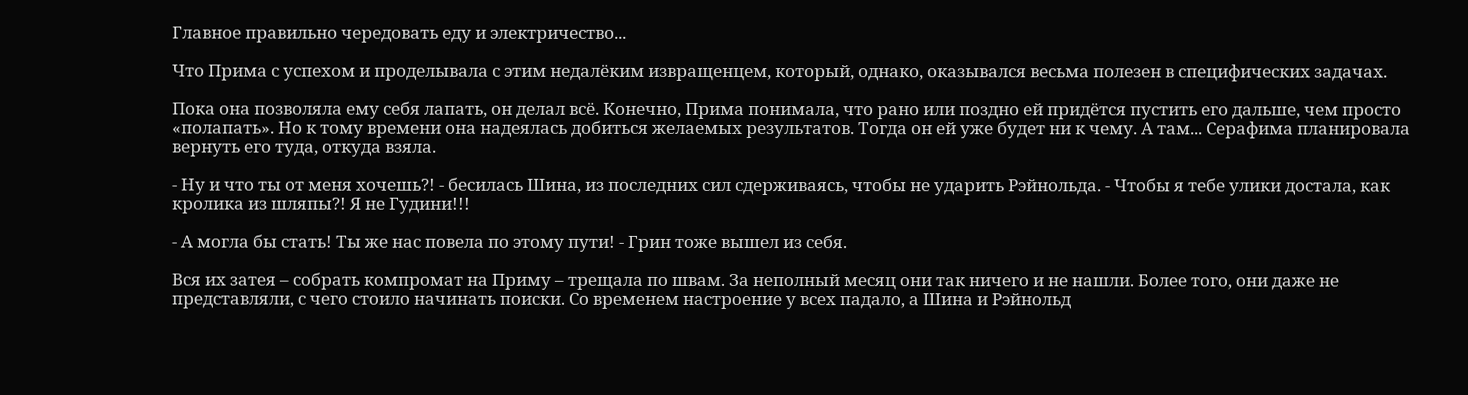Главное правильно чередовать еду и электричество...

Что Прима с успехом и проделывала с этим недалёким извращенцем, который, однако, оказывался весьма полезен в специфических задачах.

Пока она позволяла ему себя лапать, он делал всё. Конечно, Прима понимала, что рано или поздно ей придётся пустить его дальше, чем просто «полапать». Но к тому времени она надеялась добиться желаемых результатов. Тогда он ей уже будет ни к чему. А там... Серафима планировала вернуть его туда, откуда взяла.

- Ну и что ты от меня хочешь?! - бесилась Шина, из последних сил сдерживаясь, чтобы не ударить Рэйнольда. - Чтобы я тебе улики достала, как кролика из шляпы?! Я не Гудини!!!

- А могла бы стать! Ты же нас повела по этому пути! - Грин тоже вышел из себя.

Вся их затея – собрать компромат на Приму – трещала по швам. За неполный месяц они так ничего и не нашли. Более того, они даже не представляли, с чего стоило начинать поиски. Со временем настроение у всех падало, а Шина и Рэйнольд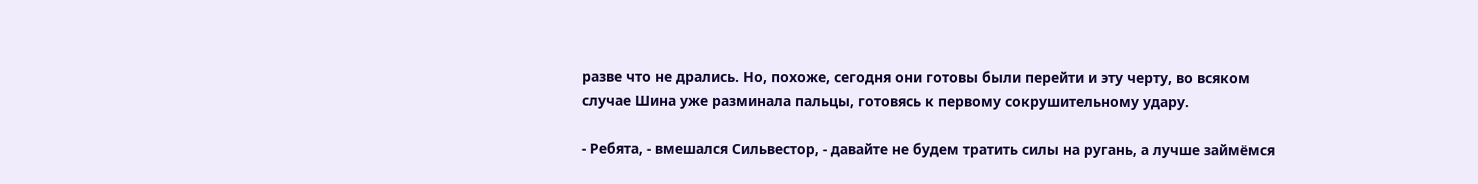разве что не дрались. Но, похоже, сегодня они готовы были перейти и эту черту, во всяком случае Шина уже разминала пальцы, готовясь к первому сокрушительному удару.

- Ребята, - вмешался Сильвестор, - давайте не будем тратить силы на ругань, а лучше займёмся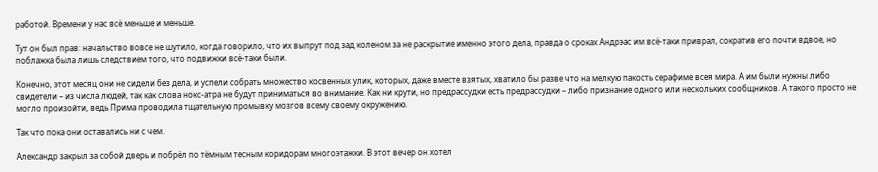работой. Времени у нас всё меньше и меньше.

Тут он был прав: начальство вовсе не шутило, когда говорило, что их выпрут под зад коленом за не раскрытие именно этого дела, правда о сроках Андрэас им всё-таки приврал, сократив его почти вдвое, но поблажка была лишь следствием того, что подвижки всё-таки были.

Конечно, этот месяц они не сидели без дела, и успели собрать множество косвенных улик, которых, даже вместе взятых, хватило бы разве что на мелкую пакость серафиме всея мира. А им были нужны либо свидетели – из числа людей, так как слова нокс-атра не будут приниматься во внимание. Как ни крути, но предрассудки есть предрассудки – либо признание одного или нескольких сообщников. А такого просто не могло произойти, ведь Прима проводила тщательную промывку мозгов всему своему окружению.

Так что пока они оставались ни с чем.

Александр закрыл за собой дверь и побрёл по тёмным тесным коридорам многоэтажки. В этот вечер он хотел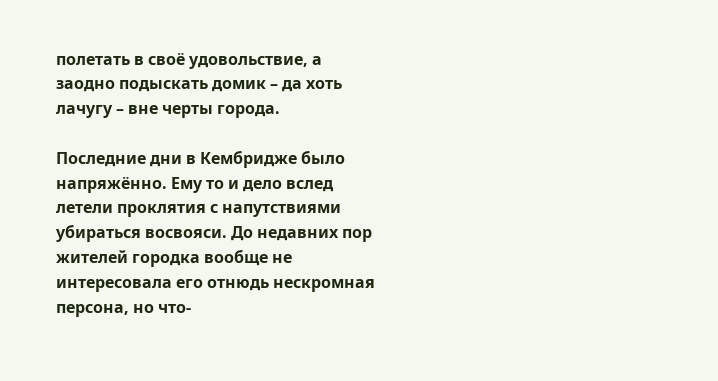полетать в своё удовольствие, а заодно подыскать домик – да хоть лачугу – вне черты города.

Последние дни в Кембридже было напряжённо. Ему то и дело вслед летели проклятия с напутствиями убираться восвояси. До недавних пор жителей городка вообще не интересовала его отнюдь нескромная персона, но что-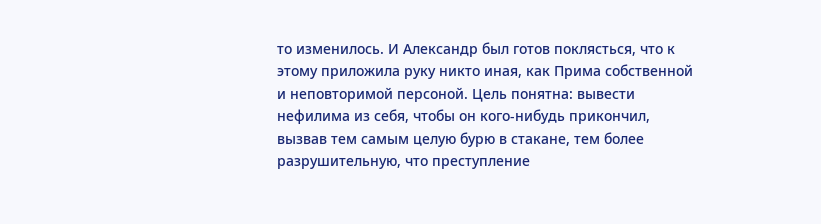то изменилось. И Александр был готов поклясться, что к этому приложила руку никто иная, как Прима собственной и неповторимой персоной. Цель понятна: вывести нефилима из себя, чтобы он кого-нибудь прикончил, вызвав тем самым целую бурю в стакане, тем более разрушительную, что преступление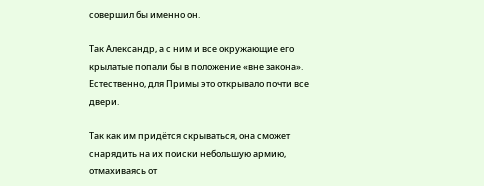совершил бы именно он.

Так Александр, а с ним и все окружающие его крылатые попали бы в положение «вне закона». Естественно, для Примы это открывало почти все двери.

Так как им придётся скрываться, она сможет снарядить на их поиски небольшую армию, отмахиваясь от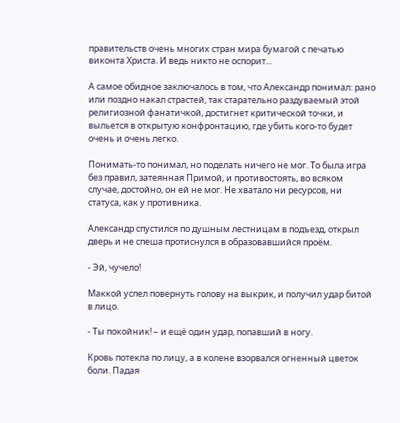правительств очень многих стран мира бумагой с печатью виконта Христа. И ведь никто не оспорит...

А самое обидное заключалось в том, что Александр понимал: рано или поздно накал страстей, так старательно раздуваемый этой религиозной фанатичкой, достигнет критической точки, и выльется в открытую конфронтацию, где убить кого-то будет очень и очень легко.

Понимать-то понимал, но поделать ничего не мог. То была игра без правил, затеянная Примой, и противостоять, во всяком случае, достойно, он ей не мог. Не хватало ни ресурсов, ни статуса, как у противника.

Александр спустился по душным лестницам в подъезд, открыл дверь и не спеша протиснулся в образовавшийся проём.

- Эй, чучело!

Маккой успел повернуть голову на выкрик, и получил удар битой в лицо.

- Ты покойник! – и ещё один удар, попавший в ногу.

Кровь потекла по лицу, а в колене взорвался огненный цветок боли. Падая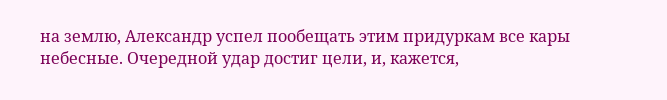на землю, Александр успел пообещать этим придуркам все кары небесные. Очередной удар достиг цели, и, кажется,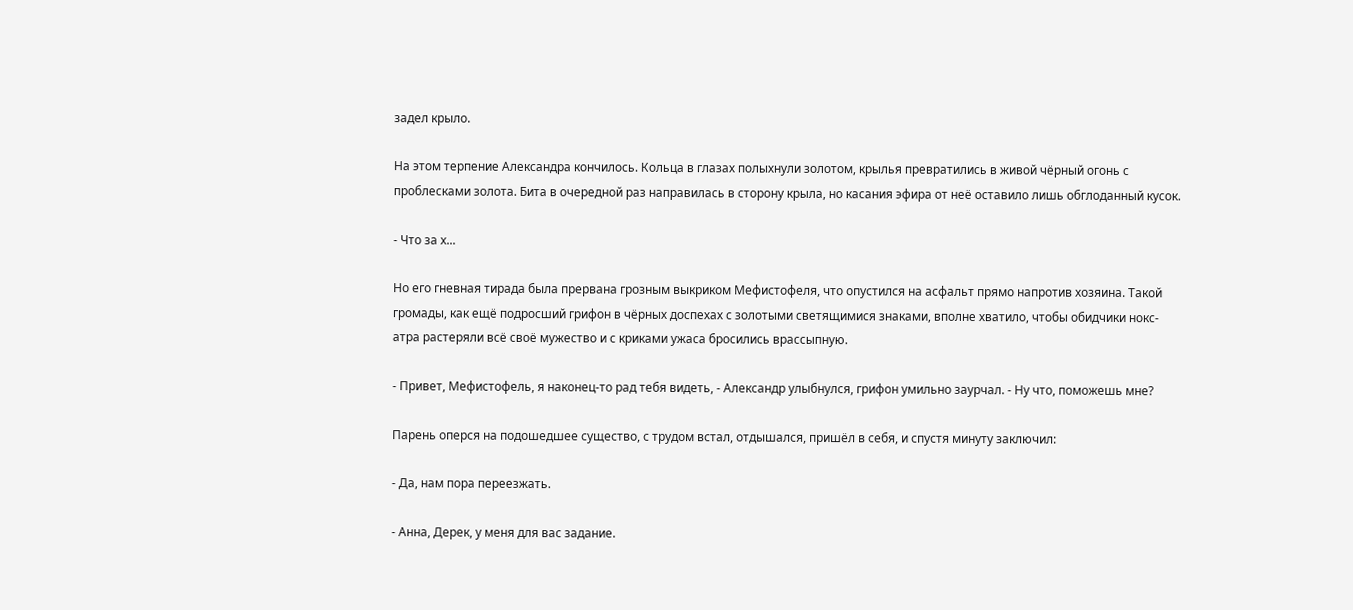задел крыло.

На этом терпение Александра кончилось. Кольца в глазах полыхнули золотом, крылья превратились в живой чёрный огонь с проблесками золота. Бита в очередной раз направилась в сторону крыла, но касания эфира от неё оставило лишь обглоданный кусок.

- Что за х...

Но его гневная тирада была прервана грозным выкриком Мефистофеля, что опустился на асфальт прямо напротив хозяина. Такой громады, как ещё подросший грифон в чёрных доспехах с золотыми светящимися знаками, вполне хватило, чтобы обидчики нокс-атра растеряли всё своё мужество и с криками ужаса бросились врассыпную.

- Привет, Мефистофель, я наконец-то рад тебя видеть, - Александр улыбнулся, грифон умильно заурчал. - Ну что, поможешь мне?

Парень оперся на подошедшее существо, с трудом встал, отдышался, пришёл в себя, и спустя минуту заключил:

- Да, нам пора переезжать.

- Анна, Дерек, у меня для вас задание.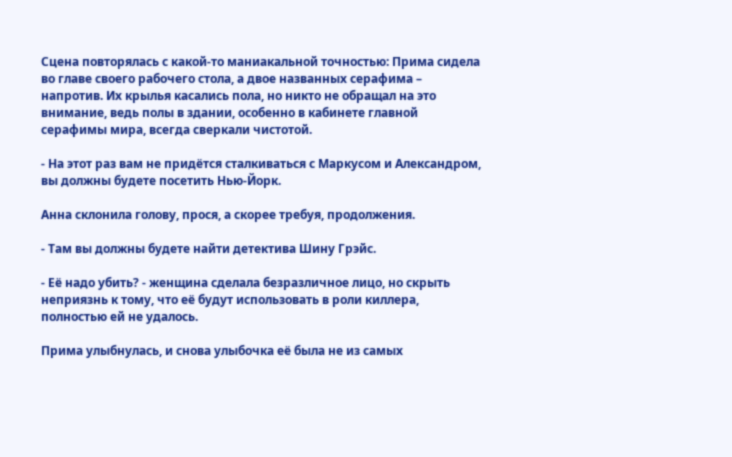Сцена повторялась с какой-то маниакальной точностью: Прима сидела во главе своего рабочего стола, а двое названных серафима – напротив. Их крылья касались пола, но никто не обращал на это внимание, ведь полы в здании, особенно в кабинете главной серафимы мира, всегда сверкали чистотой.

- На этот раз вам не придётся сталкиваться с Маркусом и Александром, вы должны будете посетить Нью-Йорк.

Анна склонила голову, прося, а скорее требуя, продолжения.

- Там вы должны будете найти детектива Шину Грэйс.

- Её надо убить? - женщина сделала безразличное лицо, но скрыть неприязнь к тому, что её будут использовать в роли киллера, полностью ей не удалось.

Прима улыбнулась, и снова улыбочка её была не из самых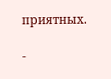приятных.

-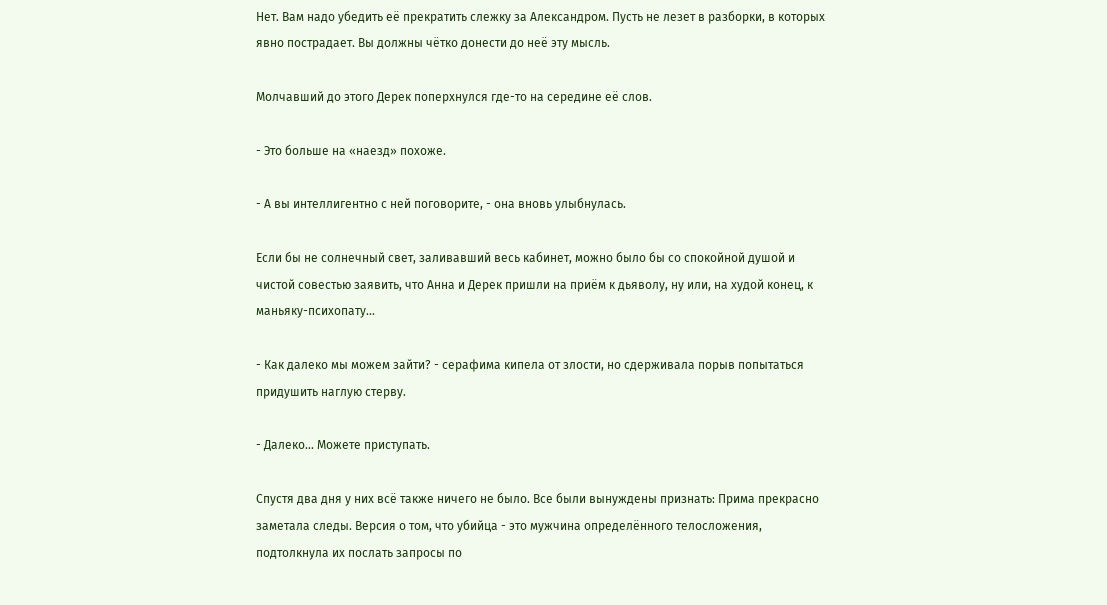Нет. Вам надо убедить её прекратить слежку за Александром. Пусть не лезет в разборки, в которых явно пострадает. Вы должны чётко донести до неё эту мысль.

Молчавший до этого Дерек поперхнулся где-то на середине её слов.

- Это больше на «наезд» похоже.

- А вы интеллигентно с ней поговорите, - она вновь улыбнулась.

Если бы не солнечный свет, заливавший весь кабинет, можно было бы со спокойной душой и чистой совестью заявить, что Анна и Дерек пришли на приём к дьяволу, ну или, на худой конец, к маньяку-психопату...

- Как далеко мы можем зайти? - серафима кипела от злости, но сдерживала порыв попытаться придушить наглую стерву.

- Далеко... Можете приступать.

Спустя два дня у них всё также ничего не было. Все были вынуждены признать: Прима прекрасно заметала следы. Версия о том, что убийца - это мужчина определённого телосложения, подтолкнула их послать запросы по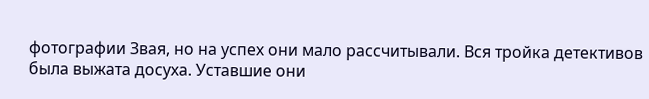фотографии Звая, но на успех они мало рассчитывали. Вся тройка детективов была выжата досуха. Уставшие они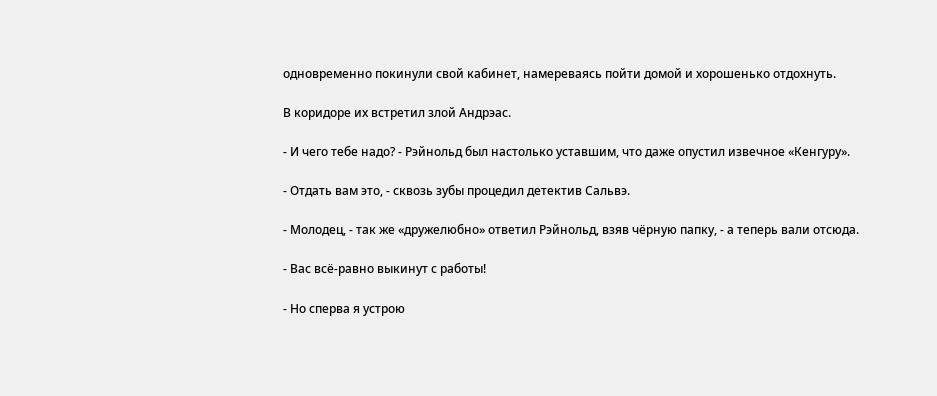одновременно покинули свой кабинет, намереваясь пойти домой и хорошенько отдохнуть.

В коридоре их встретил злой Андрэас.

- И чего тебе надо? - Рэйнольд был настолько уставшим, что даже опустил извечное «Кенгуру».

- Отдать вам это, - сквозь зубы процедил детектив Сальвэ.

- Молодец, - так же «дружелюбно» ответил Рэйнольд, взяв чёрную папку, - а теперь вали отсюда.

- Вас всё-равно выкинут с работы!

- Но сперва я устрою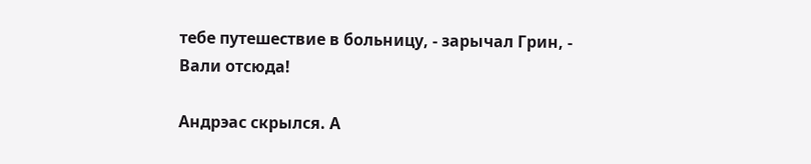тебе путешествие в больницу, - зарычал Грин, - Вали отсюда!

Андрэас скрылся. А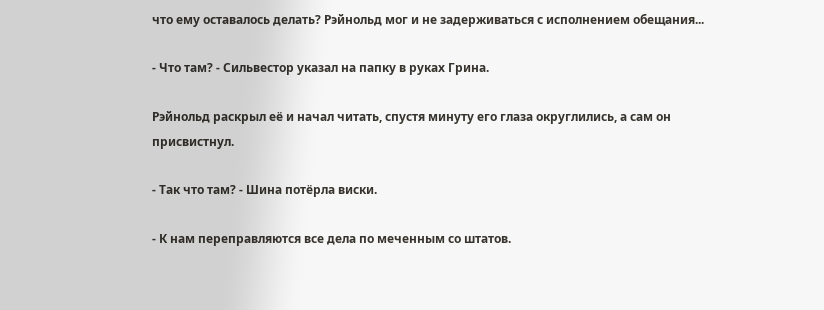что ему оставалось делать? Рэйнольд мог и не задерживаться с исполнением обещания...

- Что там? - Сильвестор указал на папку в руках Грина.

Рэйнольд раскрыл её и начал читать, спустя минуту его глаза округлились, а сам он присвистнул.

- Так что там? - Шина потёрла виски.

- К нам переправляются все дела по меченным со штатов.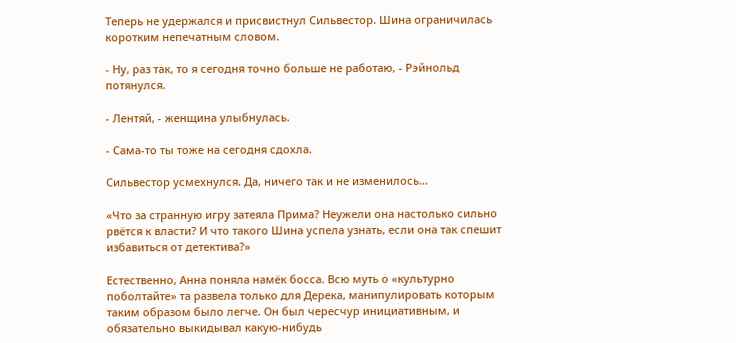Теперь не удержался и присвистнул Сильвестор. Шина ограничилась коротким непечатным словом.

- Ну, раз так, то я сегодня точно больше не работаю, - Рэйнольд потянулся.

- Лентяй, - женщина улыбнулась.

- Сама-то ты тоже на сегодня сдохла.

Сильвестор усмехнулся. Да, ничего так и не изменилось...

«Что за странную игру затеяла Прима? Неужели она настолько сильно рвётся к власти? И что такого Шина успела узнать, если она так спешит избавиться от детектива?»

Естественно, Анна поняла намёк босса. Всю муть о «культурно поболтайте» та развела только для Дерека, манипулировать которым таким образом было легче. Он был чересчур инициативным, и обязательно выкидывал какую-нибудь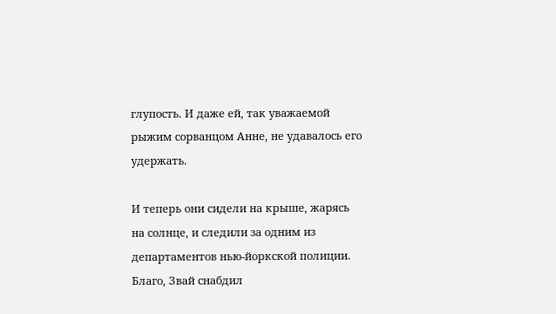глупость. И даже ей, так уважаемой рыжим сорванцом Анне, не удавалось его удержать.

И теперь они сидели на крыше, жарясь на солнце, и следили за одним из департаментов нью-йоркской полиции. Благо, Звай снабдил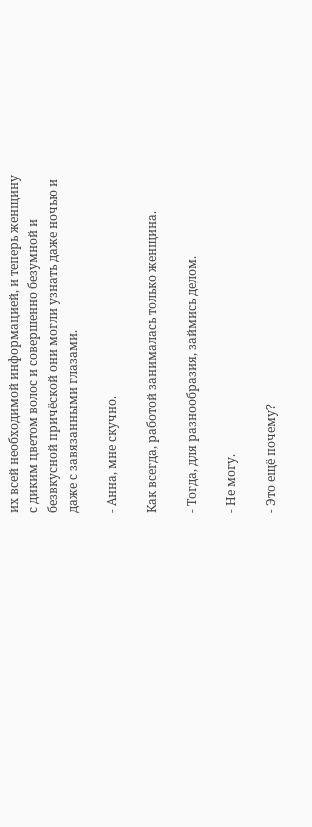их всей необходимой информацией, и теперь женщину с диким цветом волос и совершенно безумной и безвкусной причёской они могли узнать даже ночью и даже с завязанными глазами.

- Анна, мне скучно.

Как всегда, работой занималась только женщина.

- Тогда, для разнообразия, займись делом.

- Не могу.

- Это ещё почему?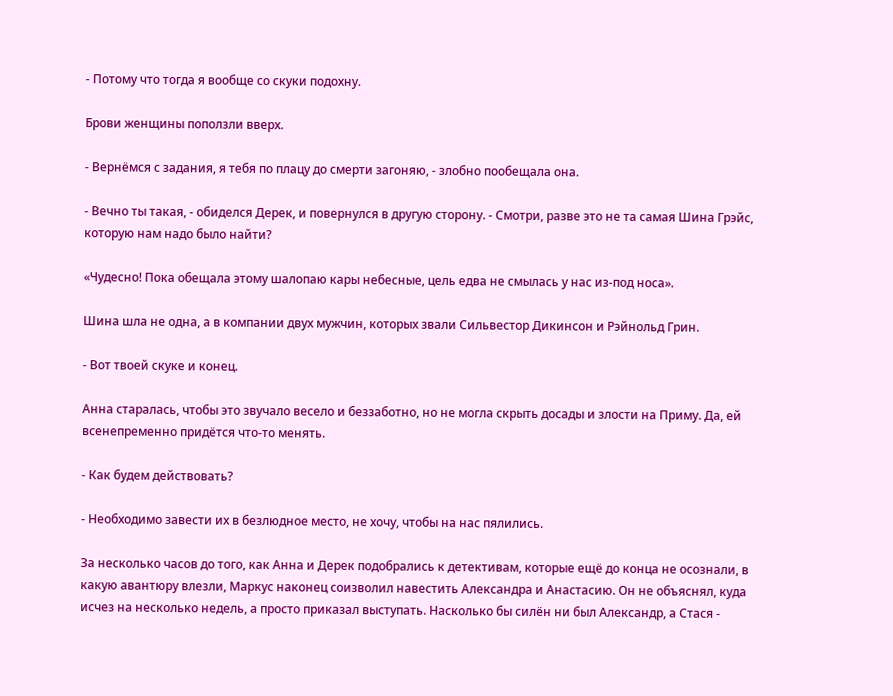- Потому что тогда я вообще со скуки подохну.

Брови женщины поползли вверх.

- Вернёмся с задания, я тебя по плацу до смерти загоняю, - злобно пообещала она.

- Вечно ты такая, - обиделся Дерек, и повернулся в другую сторону. - Смотри, разве это не та самая Шина Грэйс, которую нам надо было найти?

«Чудесно! Пока обещала этому шалопаю кары небесные, цель едва не смылась у нас из-под носа».

Шина шла не одна, а в компании двух мужчин, которых звали Сильвестор Дикинсон и Рэйнольд Грин.

- Вот твоей скуке и конец.

Анна старалась, чтобы это звучало весело и беззаботно, но не могла скрыть досады и злости на Приму. Да, ей всенепременно придётся что-то менять.

- Как будем действовать?

- Необходимо завести их в безлюдное место, не хочу, чтобы на нас пялились.

За несколько часов до того, как Анна и Дерек подобрались к детективам, которые ещё до конца не осознали, в какую авантюру влезли, Маркус наконец соизволил навестить Александра и Анастасию. Он не объяснял, куда исчез на несколько недель, а просто приказал выступать. Насколько бы силён ни был Александр, а Стася -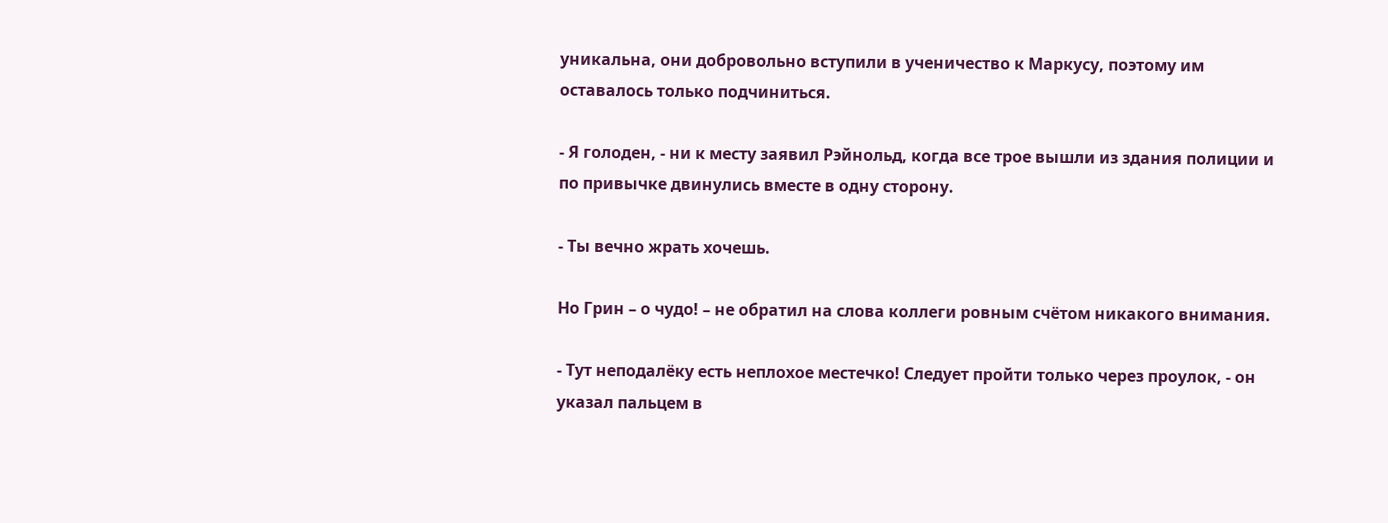уникальна, они добровольно вступили в ученичество к Маркусу, поэтому им оставалось только подчиниться.

- Я голоден, - ни к месту заявил Рэйнольд, когда все трое вышли из здания полиции и по привычке двинулись вместе в одну сторону.

- Ты вечно жрать хочешь.

Но Грин – о чудо! – не обратил на слова коллеги ровным счётом никакого внимания.

- Тут неподалёку есть неплохое местечко! Следует пройти только через проулок, - он указал пальцем в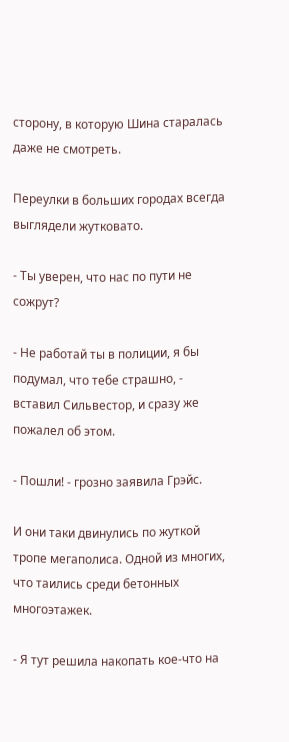сторону, в которую Шина старалась даже не смотреть.

Переулки в больших городах всегда выглядели жутковато.

- Ты уверен, что нас по пути не сожрут?

- Не работай ты в полиции, я бы подумал, что тебе страшно, - вставил Сильвестор, и сразу же пожалел об этом.

- Пошли! - грозно заявила Грэйс.

И они таки двинулись по жуткой тропе мегаполиса. Одной из многих, что таились среди бетонных многоэтажек.

- Я тут решила накопать кое-что на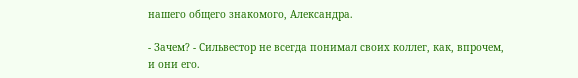нашего общего знакомого, Александра.

- Зачем? - Сильвестор не всегда понимал своих коллег, как, впрочем, и они его.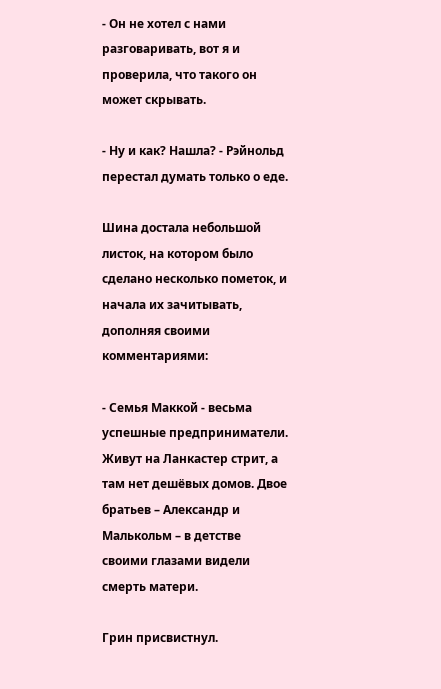- Он не хотел с нами разговаривать, вот я и проверила, что такого он может скрывать.

- Ну и как? Нашла? - Рэйнольд перестал думать только о еде.

Шина достала небольшой листок, на котором было сделано несколько пометок, и начала их зачитывать, дополняя своими комментариями:

- Семья Маккой - весьма успешные предприниматели. Живут на Ланкастер стрит, а там нет дешёвых домов. Двое братьев – Александр и Малькольм – в детстве своими глазами видели смерть матери.

Грин присвистнул.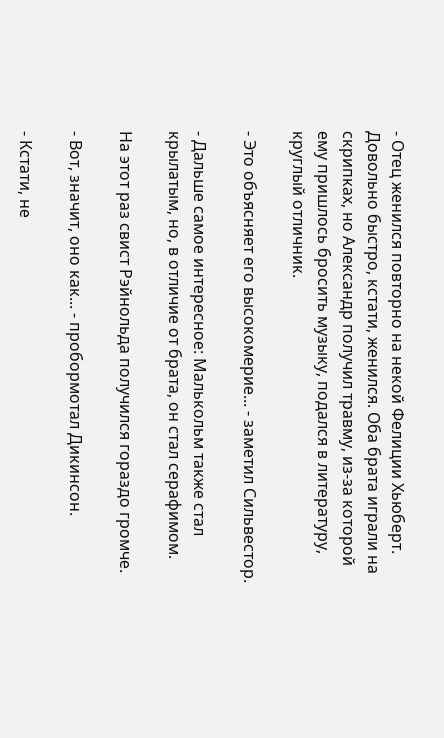- Отец женился повторно на некой Фелиции Хьюберт. Довольно быстро, кстати, женился. Оба брата играли на скрипках, но Александр получил травму, из-за которой ему пришлось бросить музыку, подался в литературу, круглый отличник.

- Это объясняет его высокомерие... - заметил Сильвестор.

- Дальше самое интересное: Малькольм также стал крылатым, но, в отличие от брата, он стал серафимом.

На этот раз свист Рэйнольда получился гораздо громче.

- Вот, значит, оно как... - пробормотал Дикинсон.

- Кстати, не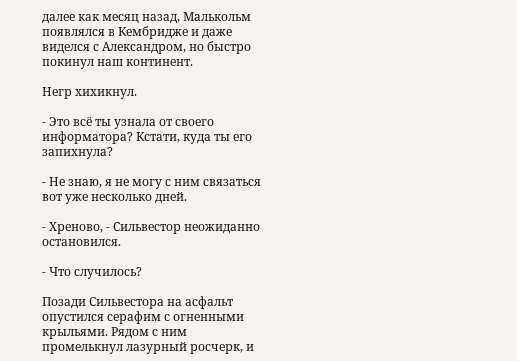далее как месяц назад, Малькольм появлялся в Кембридже и даже виделся с Александром, но быстро покинул наш континент.

Негр хихикнул.

- Это всё ты узнала от своего информатора? Кстати, куда ты его запихнула?

- Не знаю, я не могу с ним связаться вот уже несколько дней.

- Хреново, - Сильвестор неожиданно остановился.

- Что случилось?

Позади Сильвестора на асфальт опустился серафим с огненными крыльями. Рядом с ним промелькнул лазурный росчерк, и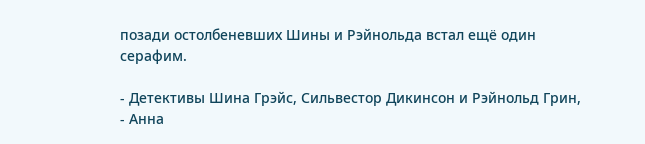позади остолбеневших Шины и Рэйнольда встал ещё один серафим.

- Детективы Шина Грэйс, Сильвестор Дикинсон и Рэйнольд Грин, - Анна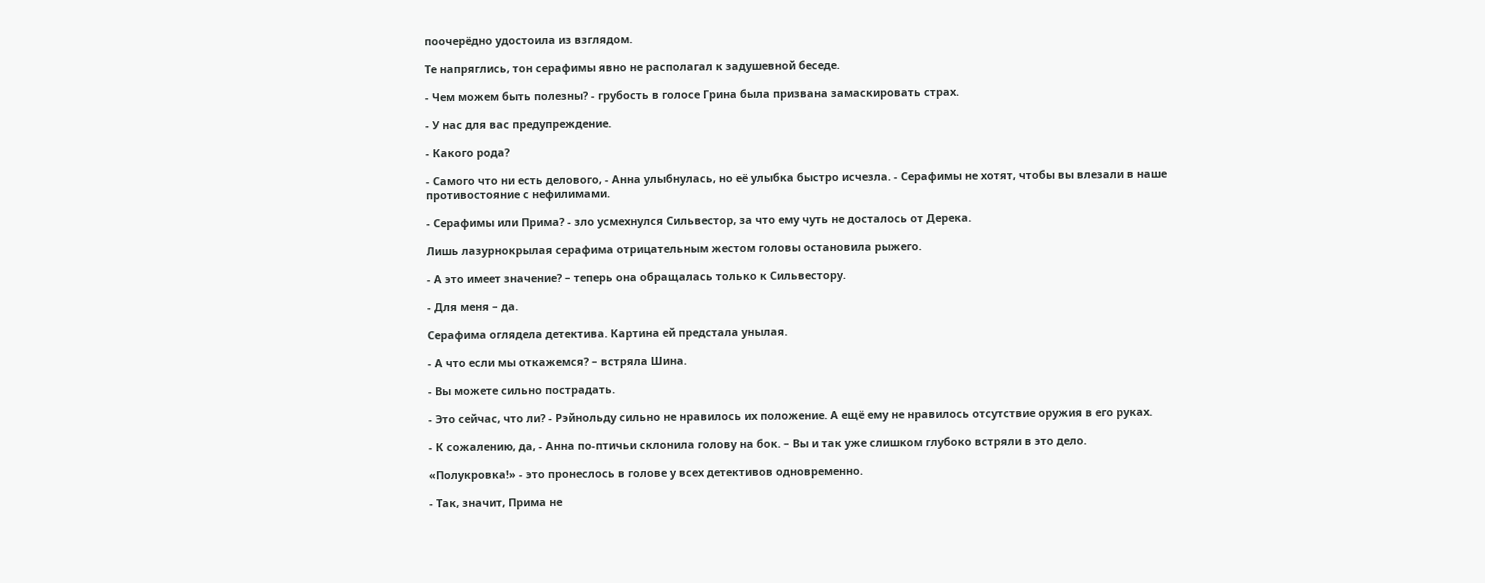поочерёдно удостоила из взглядом.

Те напряглись, тон серафимы явно не располагал к задушевной беседе.

- Чем можем быть полезны? - грубость в голосе Грина была призвана замаскировать страх.

- У нас для вас предупреждение.

- Какого рода?

- Самого что ни есть делового, - Анна улыбнулась, но её улыбка быстро исчезла. - Серафимы не хотят, чтобы вы влезали в наше противостояние с нефилимами.

- Серафимы или Прима? - зло усмехнулся Сильвестор, за что ему чуть не досталось от Дерека.

Лишь лазурнокрылая серафима отрицательным жестом головы остановила рыжего.

- А это имеет значение? – теперь она обращалась только к Сильвестору.

- Для меня – да.

Серафима оглядела детектива. Картина ей предстала унылая.

- А что если мы откажемся? – встряла Шина.

- Вы можете сильно пострадать.

- Это сейчас, что ли? - Рэйнольду сильно не нравилось их положение. А ещё ему не нравилось отсутствие оружия в его руках.

- К сожалению, да, - Анна по-птичьи склонила голову на бок. – Вы и так уже слишком глубоко встряли в это дело.

«Полукровка!» - это пронеслось в голове у всех детективов одновременно.

- Так, значит, Прима не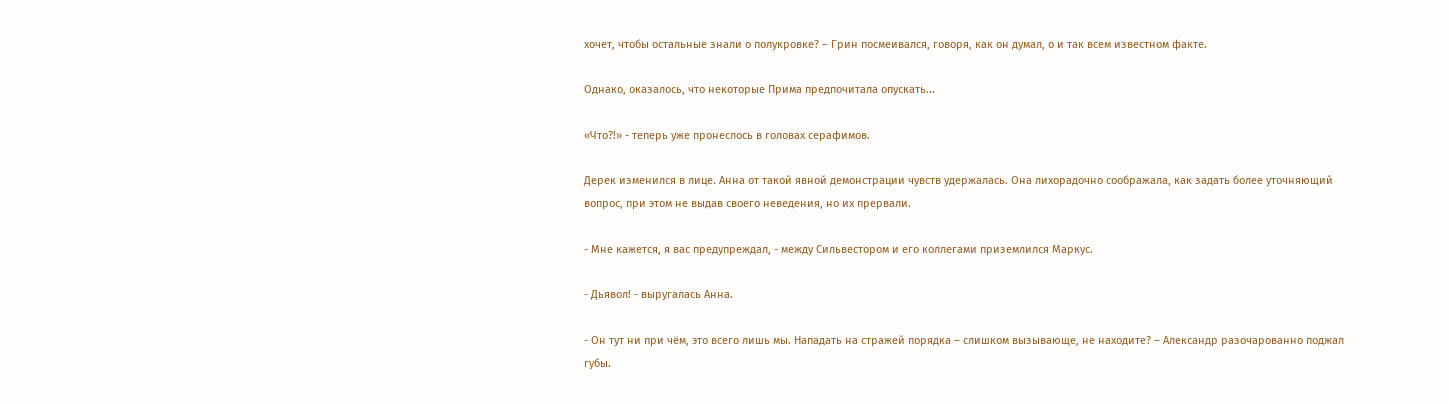хочет, чтобы остальные знали о полукровке? – Грин посмеивался, говоря, как он думал, о и так всем известном факте.

Однако, оказалось, что некоторые Прима предпочитала опускать...

«Что?!» - теперь уже пронеслось в головах серафимов.

Дерек изменился в лице. Анна от такой явной демонстрации чувств удержалась. Она лихорадочно соображала, как задать более уточняющий вопрос, при этом не выдав своего неведения, но их прервали.

- Мне кажется, я вас предупреждал, - между Сильвестором и его коллегами приземлился Маркус.

- Дьявол! - выругалась Анна.

- Он тут ни при чём, это всего лишь мы. Нападать на стражей порядка – слишком вызывающе, не находите? – Александр разочарованно поджал губы.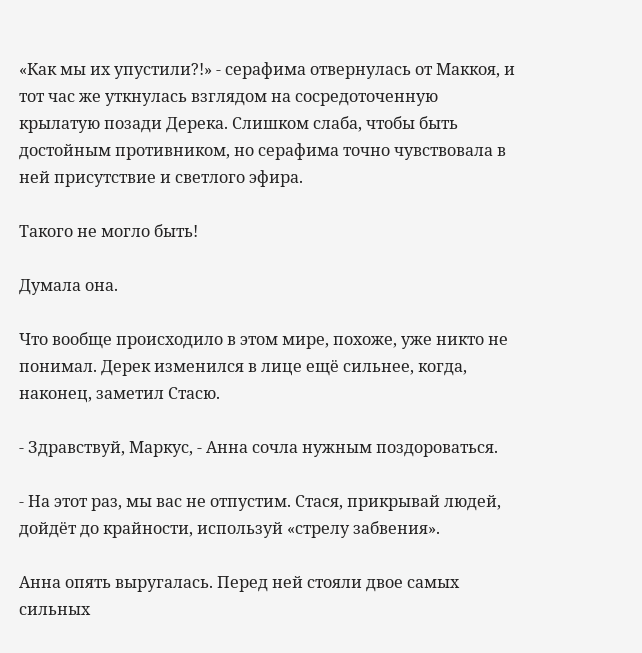«Как мы их упустили?!» - серафима отвернулась от Маккоя, и тот час же уткнулась взглядом на сосредоточенную крылатую позади Дерека. Слишком слаба, чтобы быть достойным противником, но серафима точно чувствовала в ней присутствие и светлого эфира.

Такого не могло быть!

Думала она.

Что вообще происходило в этом мире, похоже, уже никто не понимал. Дерек изменился в лице ещё сильнее, когда, наконец, заметил Стасю.

- Здравствуй, Маркус, - Анна сочла нужным поздороваться.

- На этот раз, мы вас не отпустим. Стася, прикрывай людей, дойдёт до крайности, используй «стрелу забвения».

Анна опять выругалась. Перед ней стояли двое самых сильных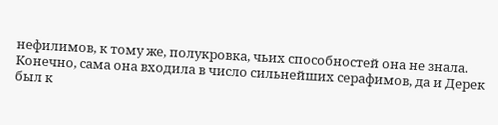нефилимов, к тому же, полукровка, чьих способностей она не знала. Конечно, сама она входила в число сильнейших серафимов, да и Дерек был к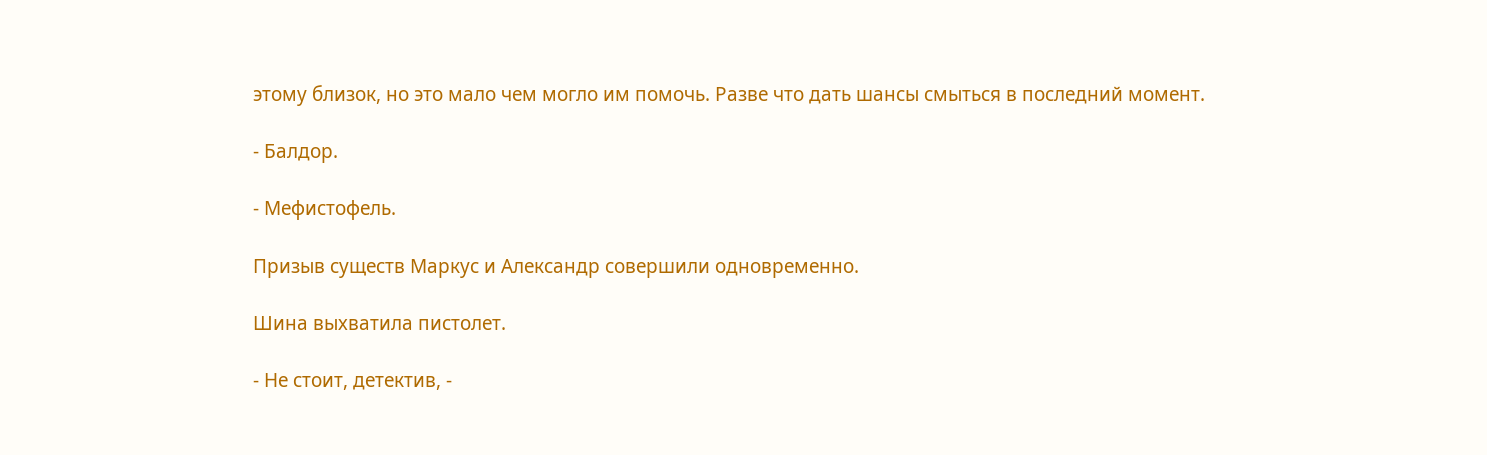этому близок, но это мало чем могло им помочь. Разве что дать шансы смыться в последний момент.

- Балдор.

- Мефистофель.

Призыв существ Маркус и Александр совершили одновременно.

Шина выхватила пистолет.

- Не стоит, детектив, -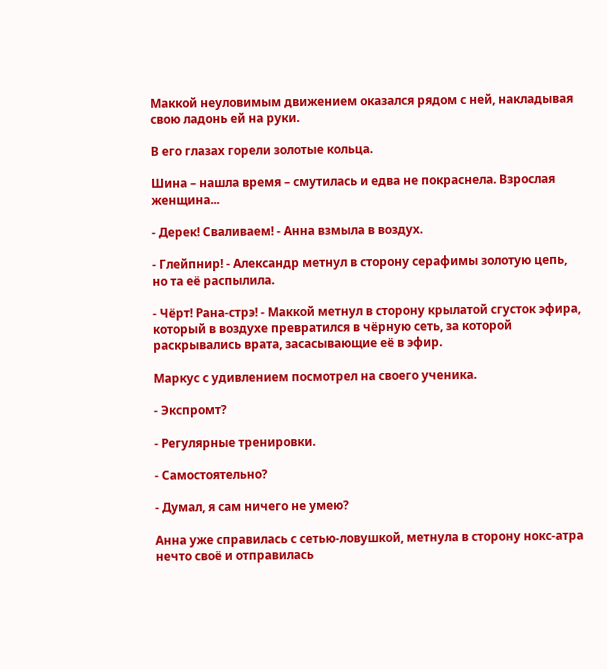Маккой неуловимым движением оказался рядом с ней, накладывая свою ладонь ей на руки.

В его глазах горели золотые кольца.

Шина – нашла время – смутилась и едва не покраснела. Взрослая женщина...

- Дерек! Сваливаем! - Анна взмыла в воздух.

- Глейпнир! - Александр метнул в сторону серафимы золотую цепь, но та её распылила.

- Чёрт! Рана-стрэ! - Маккой метнул в сторону крылатой сгусток эфира, который в воздухе превратился в чёрную сеть, за которой раскрывались врата, засасывающие её в эфир.

Маркус с удивлением посмотрел на своего ученика.

- Экспромт?

- Регулярные тренировки.

- Самостоятельно?

- Думал, я сам ничего не умею?

Анна уже справилась с сетью-ловушкой, метнула в сторону нокс-атра нечто своё и отправилась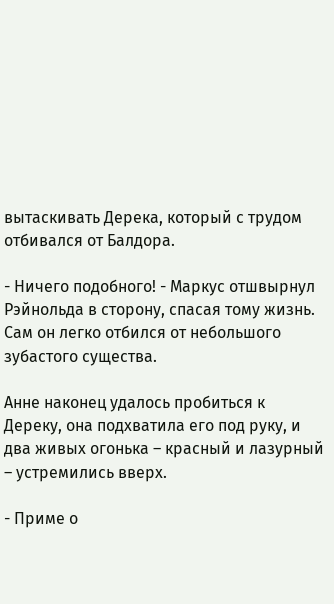вытаскивать Дерека, который с трудом отбивался от Балдора.

- Ничего подобного! - Маркус отшвырнул Рэйнольда в сторону, спасая тому жизнь. Сам он легко отбился от небольшого зубастого существа.

Анне наконец удалось пробиться к Дереку, она подхватила его под руку, и два живых огонька – красный и лазурный – устремились вверх.

- Приме о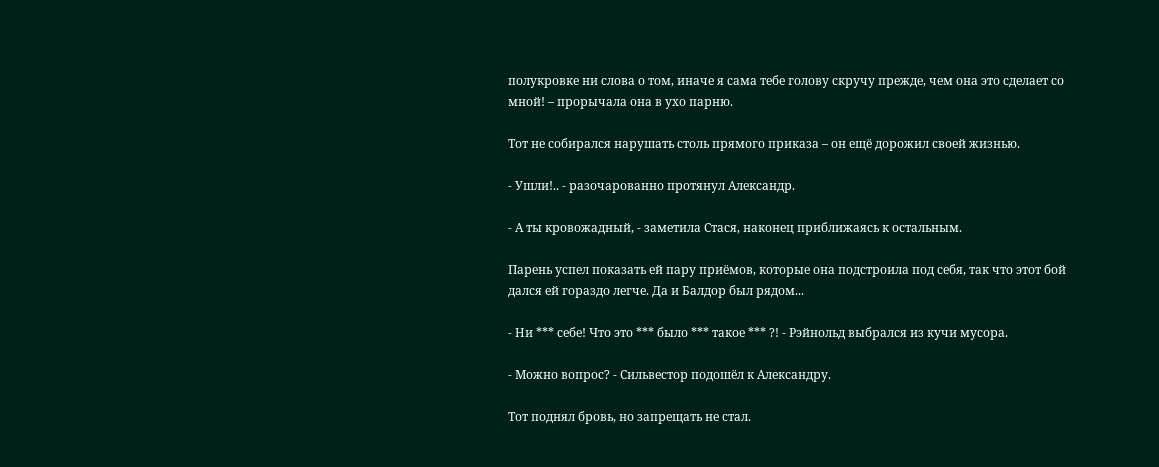полукровке ни слова о том, иначе я сама тебе голову скручу прежде, чем она это сделает со мной! – прорычала она в ухо парню.

Тот не собирался нарушать столь прямого приказа – он ещё дорожил своей жизнью.

- Ушли!.. - разочарованно протянул Александр.

- А ты кровожадный, - заметила Стася, наконец приближаясь к остальным.

Парень успел показать ей пару приёмов, которые она подстроила под себя, так что этот бой дался ей гораздо легче. Да и Балдор был рядом...

- Ни *** себе! Что это *** было *** такое *** ?! - Рэйнольд выбрался из кучи мусора.

- Можно вопрос? - Сильвестор подошёл к Александру.

Тот поднял бровь, но запрещать не стал.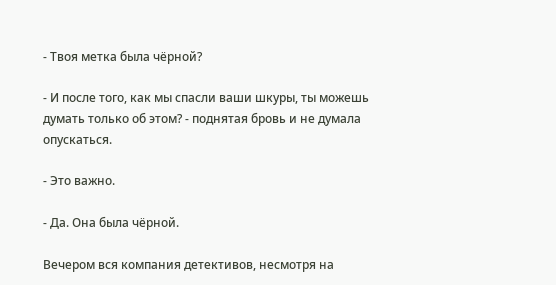- Твоя метка была чёрной?

- И после того, как мы спасли ваши шкуры, ты можешь думать только об этом? - поднятая бровь и не думала опускаться.

- Это важно.

- Да. Она была чёрной.

Вечером вся компания детективов, несмотря на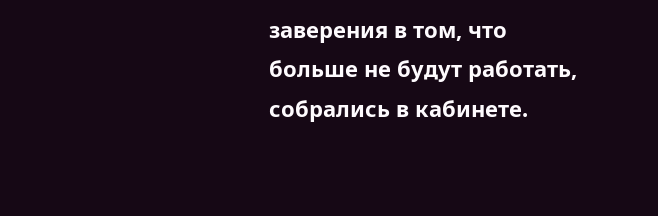заверения в том, что больше не будут работать, собрались в кабинете.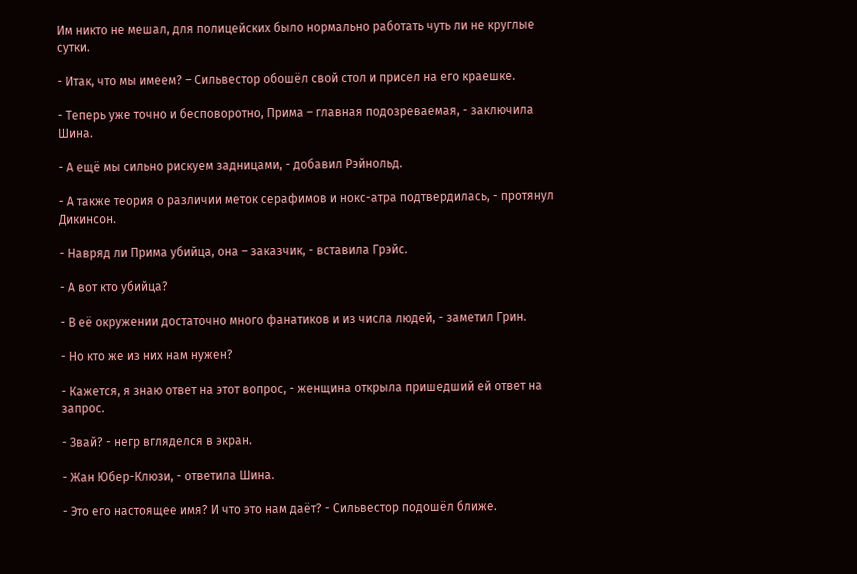Им никто не мешал, для полицейских было нормально работать чуть ли не круглые сутки.

- Итак, что мы имеем? – Сильвестор обошёл свой стол и присел на его краешке.

- Теперь уже точно и бесповоротно, Прима – главная подозреваемая, - заключила Шина.

- А ещё мы сильно рискуем задницами, - добавил Рэйнольд.

- А также теория о различии меток серафимов и нокс-атра подтвердилась, - протянул Дикинсон.

- Навряд ли Прима убийца, она – заказчик, - вставила Грэйс.

- А вот кто убийца?

- В её окружении достаточно много фанатиков и из числа людей, - заметил Грин.

- Но кто же из них нам нужен?

- Кажется, я знаю ответ на этот вопрос, - женщина открыла пришедший ей ответ на запрос.

- Звай? - негр вгляделся в экран.

- Жан Юбер-Клюзи, - ответила Шина.

- Это его настоящее имя? И что это нам даёт? - Сильвестор подошёл ближе.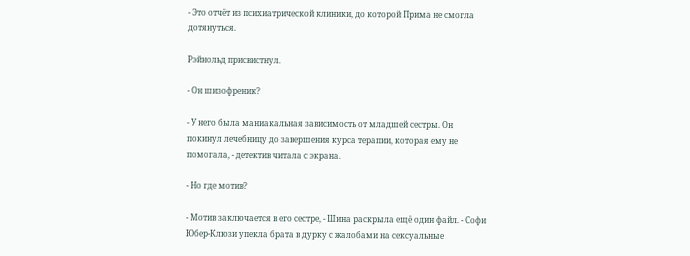- Это отчёт из психиатрической клиники, до которой Прима не смогла дотянуться.

Рэйнольд присвистнул.

- Он шизофреник?

- У него была маниакальная зависимость от младшей сестры. Он покинул лечебницу до завершения курса терапии, которая ему не помогала, - детектив читала с экрана.

- Но где мотив?

- Мотив заключается в его сестре, - Шина раскрыла ещё один файл. - Софи Юбер-Клюзи упекла брата в дурку с жалобами на сексуальные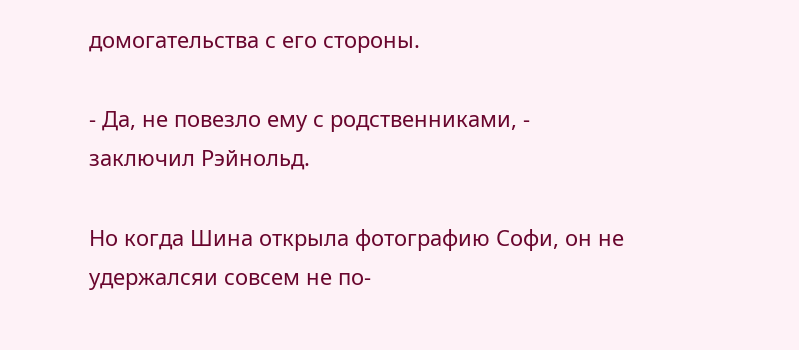домогательства с его стороны.

- Да, не повезло ему с родственниками, - заключил Рэйнольд.

Но когда Шина открыла фотографию Софи, он не удержалсяи совсем не по-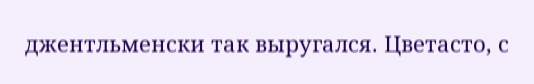джентльменски так выругался. Цветасто, с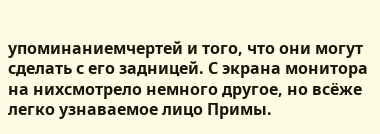упоминаниемчертей и того, что они могут сделать с его задницей. С экрана монитора на нихсмотрело немного другое, но всёже легко узнаваемое лицо Примы.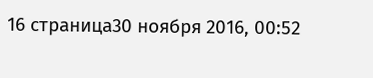16 страница30 ноября 2016, 00:52